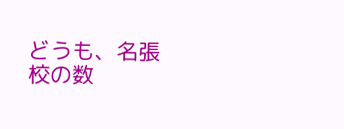どうも、名張校の数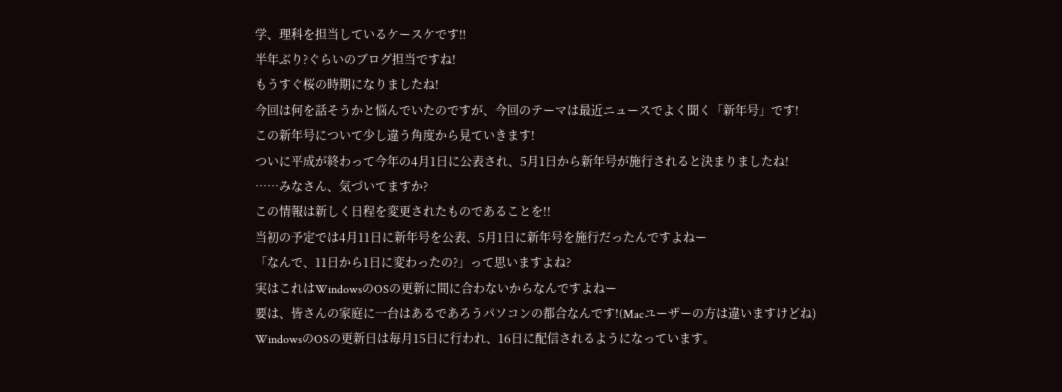学、理科を担当しているケースケです‼
半年ぶり?ぐらいのブログ担当ですね!
もうすぐ桜の時期になりましたね!
今回は何を話そうかと悩んでいたのですが、今回のテーマは最近ニュースでよく聞く「新年号」です!
この新年号について少し違う角度から見ていきます!
ついに平成が終わって今年の4月1日に公表され、5月1日から新年号が施行されると決まりましたね!
……みなさん、気づいてますか?
この情報は新しく日程を変更されたものであることを!!
当初の予定では4月11日に新年号を公表、5月1日に新年号を施行だったんですよねー
「なんで、11日から1日に変わったの?」って思いますよね?
実はこれはWindowsのOSの更新に間に合わないからなんですよねー
要は、皆さんの家庭に一台はあるであろうパソコンの都合なんです!(Macユーザーの方は違いますけどね)
WindowsのOSの更新日は毎月15日に行われ、16日に配信されるようになっています。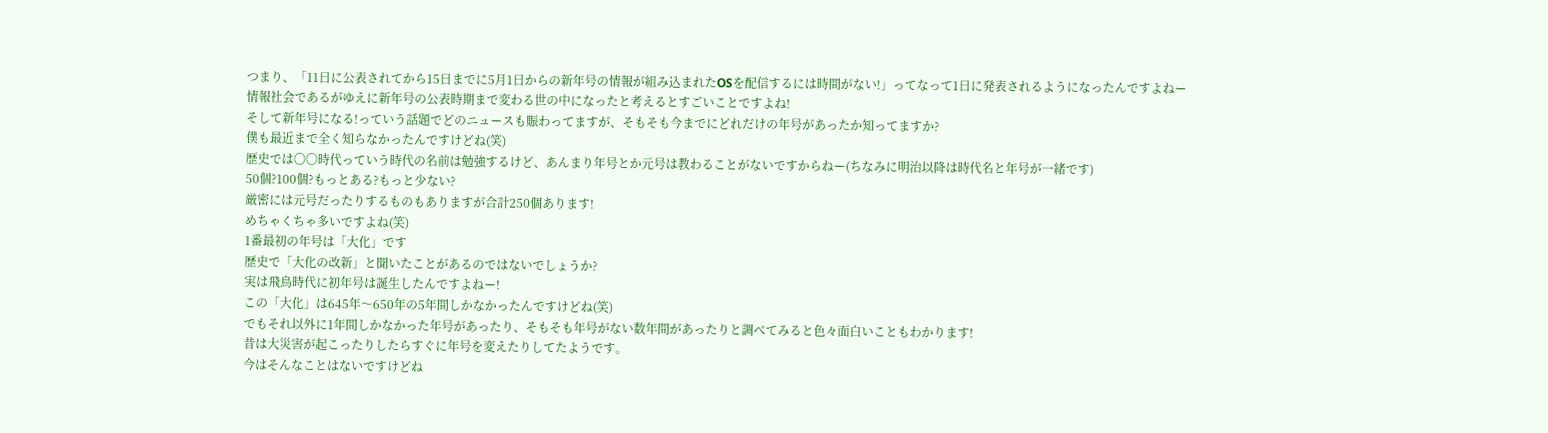つまり、「11日に公表されてから15日までに5月1日からの新年号の情報が組み込まれたOSを配信するには時間がない!」ってなって1日に発表されるようになったんですよねー
情報社会であるがゆえに新年号の公表時期まで変わる世の中になったと考えるとすごいことですよね!
そして新年号になる!っていう話題でどのニュースも賑わってますが、そもそも今までにどれだけの年号があったか知ってますか?
僕も最近まで全く知らなかったんですけどね(笑)
歴史では〇〇時代っていう時代の名前は勉強するけど、あんまり年号とか元号は教わることがないですからねー(ちなみに明治以降は時代名と年号が一緒です)
50個?100個?もっとある?もっと少ない?
厳密には元号だったりするものもありますが合計250個あります!
めちゃくちゃ多いですよね(笑)
1番最初の年号は「大化」です
歴史で「大化の改新」と聞いたことがあるのではないでしょうか?
実は飛鳥時代に初年号は誕生したんですよねー!
この「大化」は645年〜650年の5年間しかなかったんですけどね(笑)
でもそれ以外に1年間しかなかった年号があったり、そもそも年号がない数年間があったりと調べてみると色々面白いこともわかります!
昔は大災害が起こったりしたらすぐに年号を変えたりしてたようです。
今はそんなことはないですけどね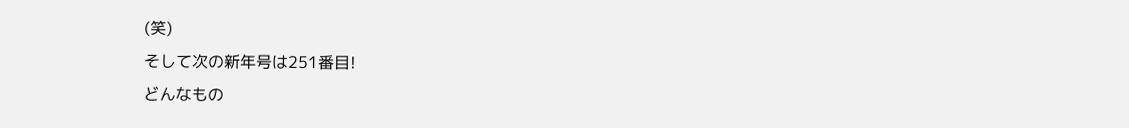(笑)
そして次の新年号は251番目!
どんなもの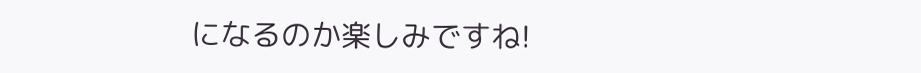になるのか楽しみですね!